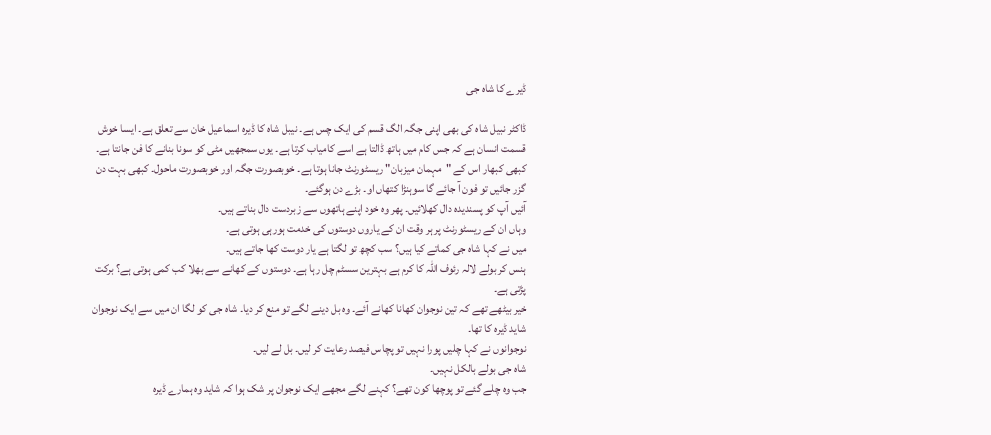ڈیرے کا شاہ جی

ڈاکٹر نبیل شاہ کی بھی اپنی جگہ الگ قسم کی ایک چس ہے۔ نیبل شاہ کا ڈیرہ اسماعیل خان سے تعلق ہے۔ ایسا خوش قسمت انسان ہے کہ جس کام میں ہاتھ ڈالتا ہے اسے کامیاب کرتا ہے۔ یوں سمجھیں مٹی کو سونا بنانے کا فن جانتا ہے۔
کبھی کبھار اس کے "مہمان میزبان" ریسٹورنٹ جانا ہوتا ہے۔ خوبصورت جگہ اور خوبصورت ماحول۔ کبھی بہت دن گزر جائیں تو فون آ جائے گا سوہنڑا کتھاں او۔ بڑے دن ہوگئے۔
آئیں آپ کو پسندیدہ دال کھلائیں۔ پھر وہ خود اپنے ہاتھوں سے زبردست دال بناتے ہیں۔
وہاں ان کے ریسٹورنٹ پر ہر وقت ان کے یاروں دوستوں کی خدمت ہورہی ہوتی ہے۔
میں نے کہا شاہ جی کماتے کیا ہیں؟ سب کچھ تو لگتا ہے یار دوست کھا جاتے ہیں۔
ہنس کر بولے لالہ رئوف اللہ کا کرم ہے بہترین سسٹم چل رہا ہے۔ دوستوں کے کھانے سے بھلا کب کمی ہوتی ہے؟ برکت پڑتی ہے۔
خیر بیٹھے تھے کہ تین نوجوان کھانا کھانے آئے۔ وہ بل دینے لگے تو منع کر دیا۔ شاہ جی کو لگا ان میں سے ایک نوجوان شاید ڈیرہ کا تھا۔
نوجوانوں نے کہا چلیں پورا نہیں تو پچاس فیصد رعایت کر لیں۔ بل لے لیں۔
شاہ جی بولے بالکل نہیں۔
جب وہ چلے گئے تو پوچھا کون تھے؟ کہنے لگے مجھے ایک نوجوان پر شک ہوا کہ شاید وہ ہمارے ڈیرہ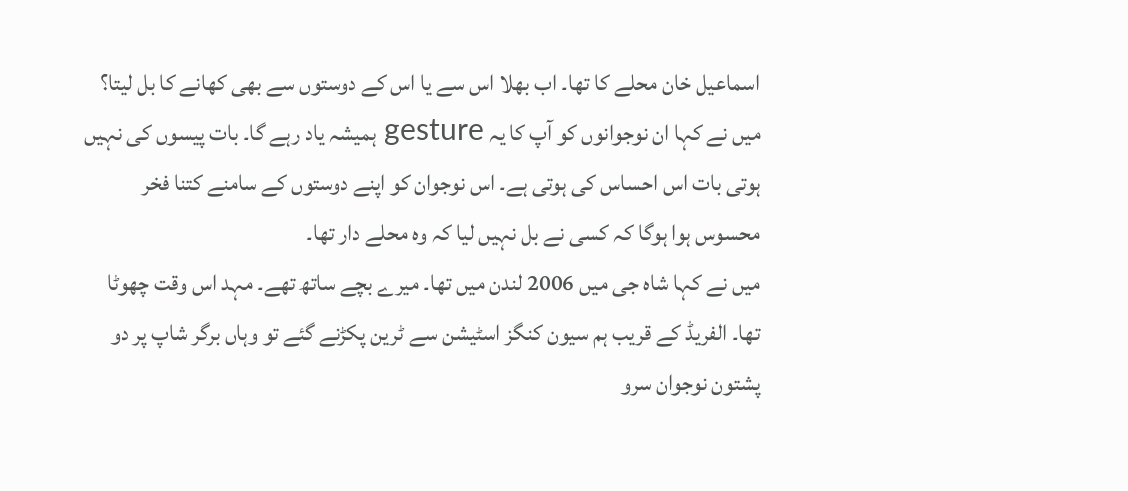اسماعیل خان محلے کا تھا۔ اب بھلا اس سے یا اس کے دوستوں سے بھی کھانے کا بل لیتا؟
میں نے کہا ان نوجوانوں کو آپ کا یہ gesture ہمیشہ یاد رہے گا۔ بات پیسوں کی نہیں ہوتی بات اس احساس کی ہوتی ہے۔ اس نوجوان کو اپنے دوستوں کے سامنے کتنا فخر محسوس ہوا ہوگا کہ کسی نے بل نہیں لیا کہ وہ محلے دار تھا۔
میں نے کہا شاہ جی میں 2006 لندن میں تھا۔ میرے بچے ساتھ تھے۔ مہد اس وقت چھوٹا تھا۔ الفریڈ کے قریب ہم سیون کنگز اسٹیشن سے ٹرین پکڑنے گئے تو وہاں برگر شاپ پر دو پشتون نوجوان سرو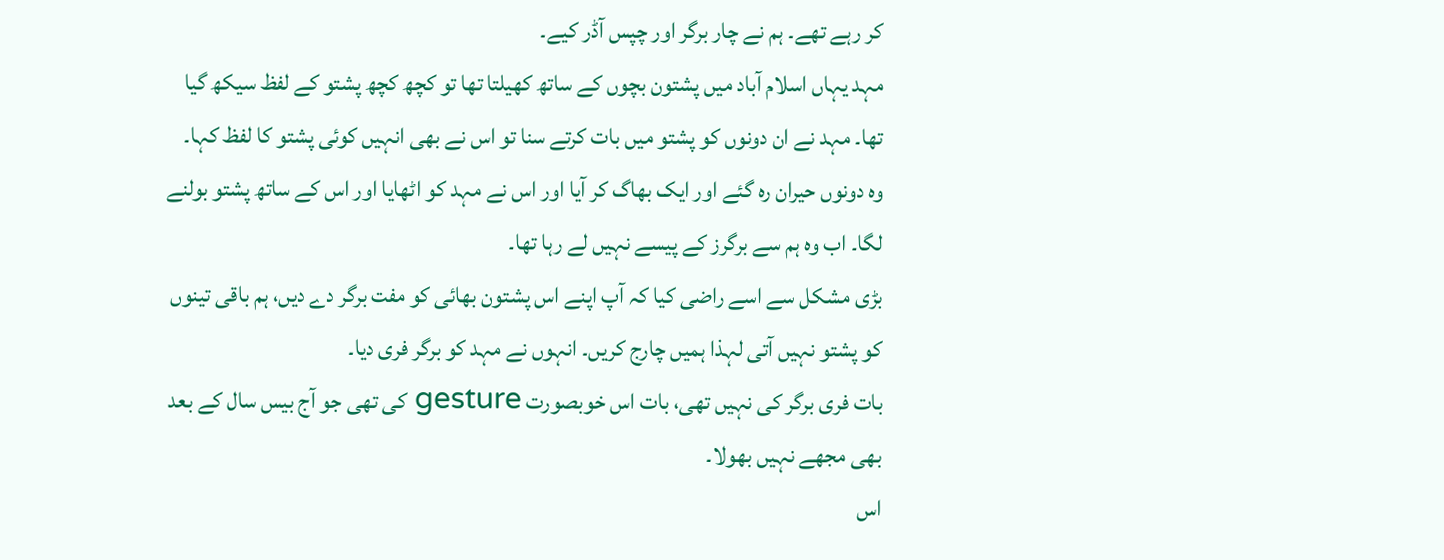کر رہے تھے۔ ہم نے چار برگر اور چپس آڈر کیے۔
مہد یہاں اسلام آباد میں پشتون بچوں کے ساتھ کھیلتا تھا تو کچھ کچھ پشتو کے لفظ سیکھ گیا تھا۔ مہد نے ان دونوں کو پشتو میں بات کرتے سنا تو اس نے بھی انہیں کوئی پشتو کا لفظ کہا۔
وہ دونوں حیران رہ گئے اور ایک بھاگ کر آیا اور اس نے مہد کو اٹھایا اور اس کے ساتھ پشتو بولنے لگا۔ اب وہ ہم سے برگرز کے پیسے نہیں لے رہا تھا۔
بڑی مشکل سے اسے راضی کیا کہ آپ اپنے اس پشتون بھائی کو مفت برگر دے دیں، ہم باقی تینوں کو پشتو نہیں آتی لہذا ہمیں چارج کریں۔ انہوں نے مہد کو برگر فری دیا۔
بات فری برگر کی نہیں تھی، بات اس خوبصورت gesture کی تھی جو آج بیس سال کے بعد بھی مجھے نہیں بھولا۔
اس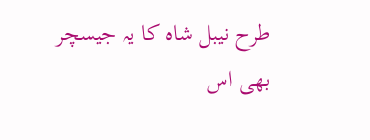طرح نیبل شاہ کا یہ جیسچر بھی اس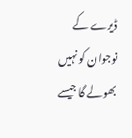ڈیرے کے نوجوان کو نہیں بھولے گا جیسے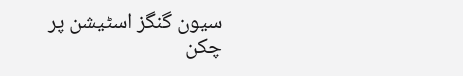سیون گنگز اسٹیشن پر چکن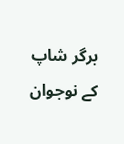برگر شاپ کے نوجوان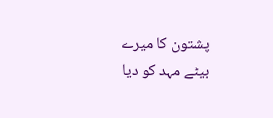پشتون کا میرے بیٹے مہد کو دیا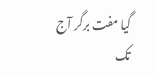گیا مفت برگر آج تک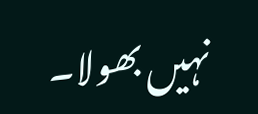نہیں بھولا۔